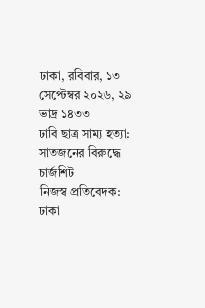ঢাকা, রবিবার, ১৩ সেপ্টেম্বর ২০২৬, ২৯ ভাদ্র ১৪৩৩
ঢাবি ছাত্র সাম্য হত্যা: সাতজনের বিরুদ্ধে চার্জশিট
নিজস্ব প্রতিবেদক: ঢাকা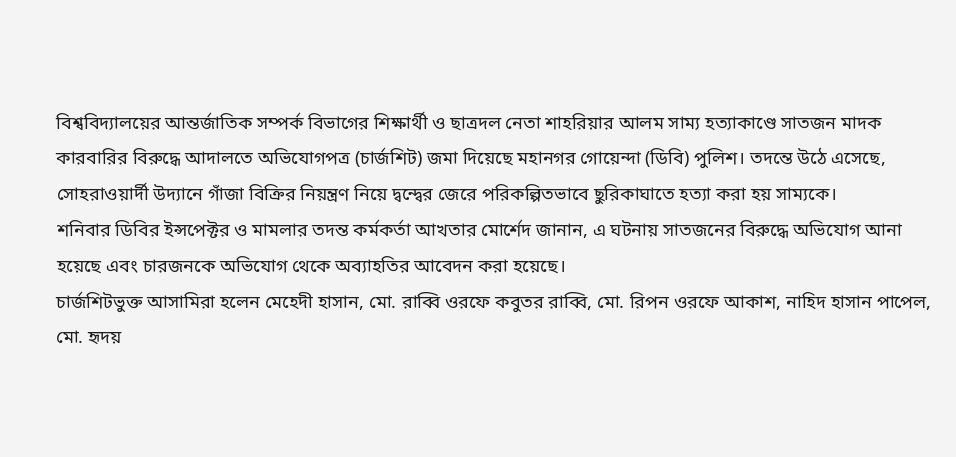বিশ্ববিদ্যালয়ের আন্তর্জাতিক সম্পর্ক বিভাগের শিক্ষার্থী ও ছাত্রদল নেতা শাহরিয়ার আলম সাম্য হত্যাকাণ্ডে সাতজন মাদক কারবারির বিরুদ্ধে আদালতে অভিযোগপত্র (চার্জশিট) জমা দিয়েছে মহানগর গোয়েন্দা (ডিবি) পুলিশ। তদন্তে উঠে এসেছে, সোহরাওয়ার্দী উদ্যানে গাঁজা বিক্রির নিয়ন্ত্রণ নিয়ে দ্বন্দ্বের জেরে পরিকল্পিতভাবে ছুরিকাঘাতে হত্যা করা হয় সাম্যকে।
শনিবার ডিবির ইন্সপেক্টর ও মামলার তদন্ত কর্মকর্তা আখতার মোর্শেদ জানান, এ ঘটনায় সাতজনের বিরুদ্ধে অভিযোগ আনা হয়েছে এবং চারজনকে অভিযোগ থেকে অব্যাহতির আবেদন করা হয়েছে।
চার্জশিটভুক্ত আসামিরা হলেন মেহেদী হাসান, মো. রাব্বি ওরফে কবুতর রাব্বি, মো. রিপন ওরফে আকাশ, নাহিদ হাসান পাপেল, মো. হৃদয়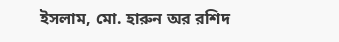ইসলাম, মো. হারুন অর রশিদ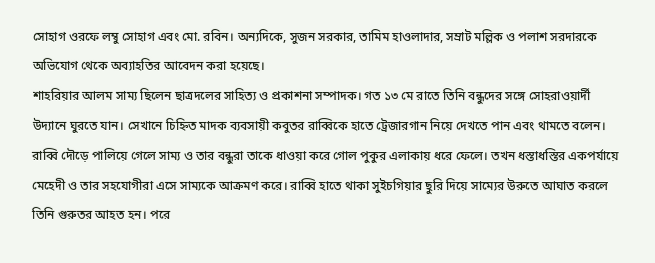সোহাগ ওরফে লম্বু সোহাগ এবং মো. রবিন। অন্যদিকে, সুজন সরকার, তামিম হাওলাদার, সম্রাট মল্লিক ও পলাশ সরদারকে অভিযোগ থেকে অব্যাহতির আবেদন করা হয়েছে।
শাহরিয়ার আলম সাম্য ছিলেন ছাত্রদলের সাহিত্য ও প্রকাশনা সম্পাদক। গত ১৩ মে রাতে তিনি বন্ধুদের সঙ্গে সোহরাওয়ার্দী উদ্যানে ঘুরতে যান। সেখানে চিহ্নিত মাদক ব্যবসায়ী কবুতর রাব্বিকে হাতে ট্রেজারগান নিয়ে দেখতে পান এবং থামতে বলেন। রাব্বি দৌড়ে পালিয়ে গেলে সাম্য ও তার বন্ধুরা তাকে ধাওয়া করে গোল পুকুর এলাকায় ধরে ফেলে। তখন ধস্তাধস্তির একপর্যায়ে মেহেদী ও তার সহযোগীরা এসে সাম্যকে আক্রমণ করে। রাব্বি হাতে থাকা সুইচগিয়ার ছুরি দিয়ে সাম্যের উরুতে আঘাত করলে তিনি গুরুতর আহত হন। পরে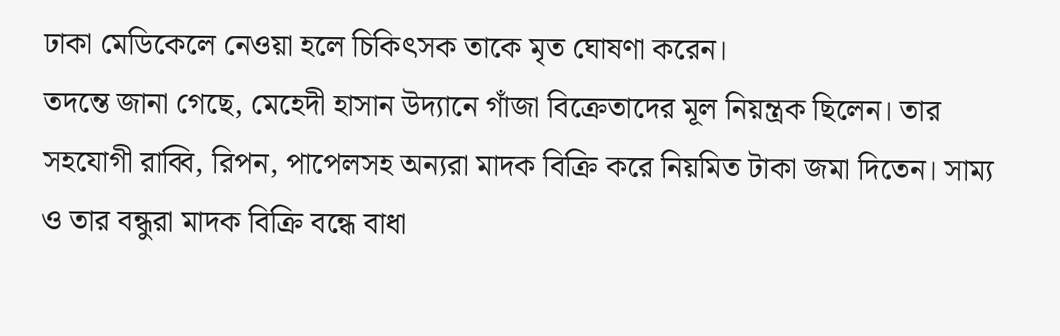ঢাকা মেডিকেলে নেওয়া হলে চিকিৎসক তাকে মৃত ঘোষণা করেন।
তদন্তে জানা গেছে, মেহেদী হাসান উদ্যানে গাঁজা বিক্রেতাদের মূল নিয়ন্ত্রক ছিলেন। তার সহযোগী রাব্বি, রিপন, পাপেলসহ অন্যরা মাদক বিক্রি করে নিয়মিত টাকা জমা দিতেন। সাম্য ও তার বন্ধুরা মাদক বিক্রি বন্ধে বাধা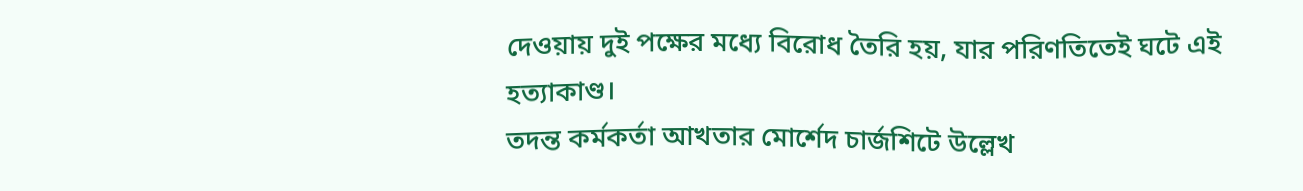দেওয়ায় দুই পক্ষের মধ্যে বিরোধ তৈরি হয়, যার পরিণতিতেই ঘটে এই হত্যাকাণ্ড।
তদন্ত কর্মকর্তা আখতার মোর্শেদ চার্জশিটে উল্লেখ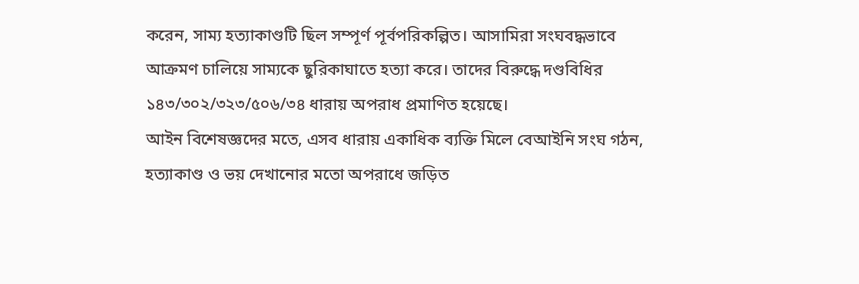করেন, সাম্য হত্যাকাণ্ডটি ছিল সম্পূর্ণ পূর্বপরিকল্পিত। আসামিরা সংঘবদ্ধভাবে আক্রমণ চালিয়ে সাম্যকে ছুরিকাঘাতে হত্যা করে। তাদের বিরুদ্ধে দণ্ডবিধির ১৪৩/৩০২/৩২৩/৫০৬/৩৪ ধারায় অপরাধ প্রমাণিত হয়েছে।
আইন বিশেষজ্ঞদের মতে, এসব ধারায় একাধিক ব্যক্তি মিলে বেআইনি সংঘ গঠন, হত্যাকাণ্ড ও ভয় দেখানোর মতো অপরাধে জড়িত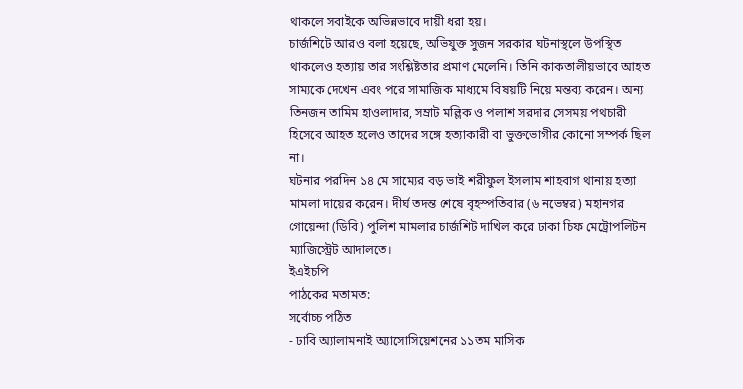থাকলে সবাইকে অভিন্নভাবে দায়ী ধরা হয়।
চার্জশিটে আরও বলা হয়েছে, অভিযুক্ত সুজন সরকার ঘটনাস্থলে উপস্থিত থাকলেও হত্যায় তার সংশ্লিষ্টতার প্রমাণ মেলেনি। তিনি কাকতালীয়ভাবে আহত সাম্যকে দেখেন এবং পরে সামাজিক মাধ্যমে বিষয়টি নিয়ে মন্তব্য করেন। অন্য তিনজন তামিম হাওলাদার, সম্রাট মল্লিক ও পলাশ সরদার সেসময় পথচারী হিসেবে আহত হলেও তাদের সঙ্গে হত্যাকারী বা ভুক্তভোগীর কোনো সম্পর্ক ছিল না।
ঘটনার পরদিন ১৪ মে সাম্যের বড় ভাই শরীফুল ইসলাম শাহবাগ থানায় হত্যা মামলা দায়ের করেন। দীর্ঘ তদন্ত শেষে বৃহস্পতিবার (৬ নভেম্বর) মহানগর গোয়েন্দা (ডিবি) পুলিশ মামলার চার্জশিট দাখিল করে ঢাকা চিফ মেট্রোপলিটন ম্যাজিস্ট্রেট আদালতে।
ইএইচপি
পাঠকের মতামত:
সর্বোচ্চ পঠিত
- ঢাবি অ্যালামনাই অ্যাসোসিয়েশনের ১১তম মাসিক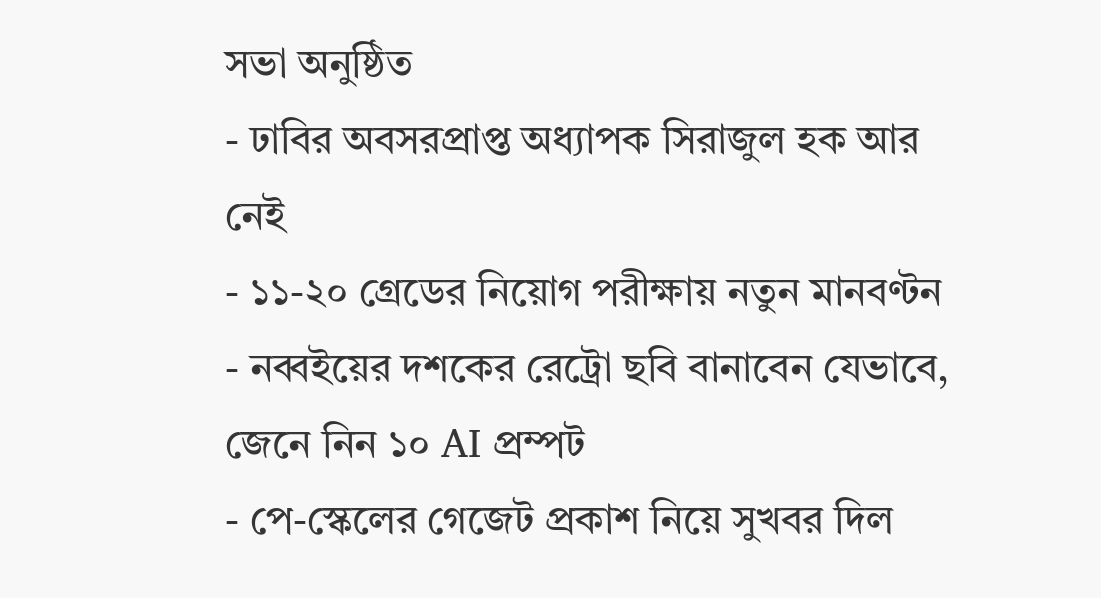সভা অনুষ্ঠিত
- ঢাবির অবসরপ্রাপ্ত অধ্যাপক সিরাজুল হক আর নেই
- ১১-২০ গ্রেডের নিয়োগ পরীক্ষায় নতুন মানবণ্টন
- নব্বইয়ের দশকের রেট্রো ছবি বানাবেন যেভাবে, জেনে নিন ১০ AI প্রম্পট
- পে-স্কেলের গেজেট প্রকাশ নিয়ে সুখবর দিল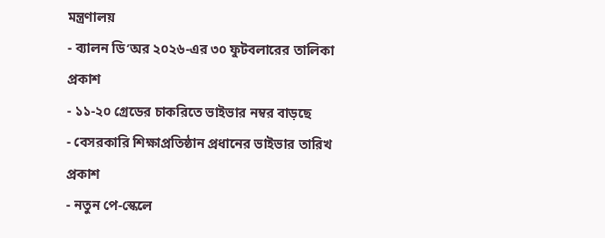মন্ত্রণালয়
- ব্যালন ডি’অর ২০২৬-এর ৩০ ফুটবলারের তালিকা প্রকাশ
- ১১-২০ গ্রেডের চাকরিতে ভাইভার নম্বর বাড়ছে
- বেসরকারি শিক্ষাপ্রতিষ্ঠান প্রধানের ভাইভার তারিখ প্রকাশ
- নতুন পে-স্কেলে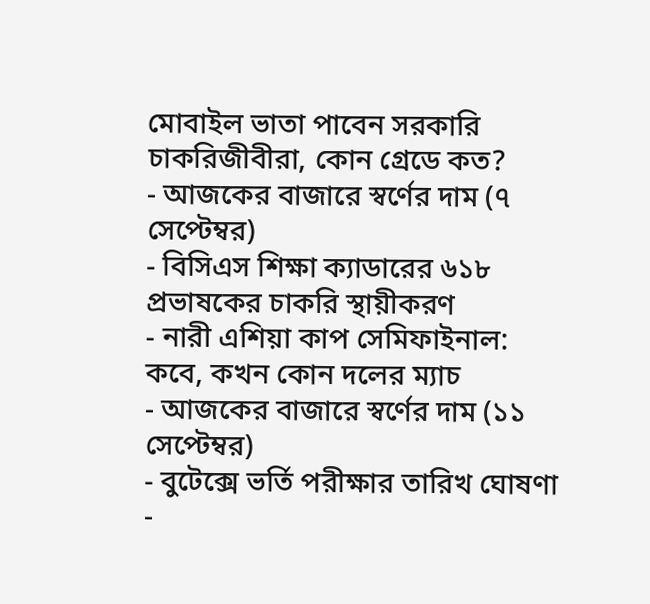মোবাইল ভাতা পাবেন সরকারি চাকরিজীবীরা, কোন গ্রেডে কত?
- আজকের বাজারে স্বর্ণের দাম (৭ সেপ্টেম্বর)
- বিসিএস শিক্ষা ক্যাডারের ৬১৮ প্রভাষকের চাকরি স্থায়ীকরণ
- নারী এশিয়া কাপ সেমিফাইনাল: কবে, কখন কোন দলের ম্যাচ
- আজকের বাজারে স্বর্ণের দাম (১১ সেপ্টেম্বর)
- বুটেক্সে ভর্তি পরীক্ষার তারিখ ঘোষণা
-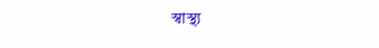স্বাস্থ্য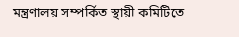মন্ত্রণালয় সম্পর্কিত স্থায়ী কমিটিতে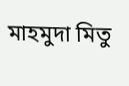মাহমুদা মিতু